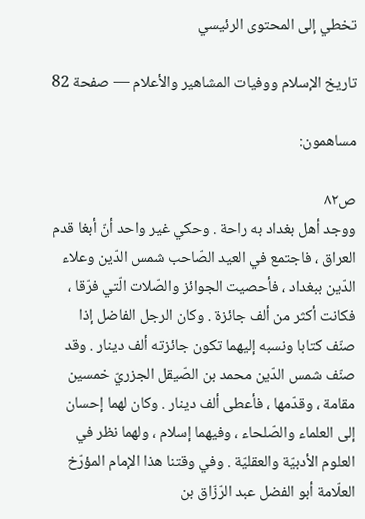تخطي إلى المحتوى الرئيسي

تاريخ الإسلام ووفيات المشاهير والأعلام — صفحة 82

مساهمون:

ص٨٢
ووجد أهل بغداد به راحة . وحكي غير واحد أنّ أبغا قدم العراق ، فاجتمع في العيد الصّاحب شمس الدّين وعلاء الدّين ببغداد ، فأحصيت الجوائز والصّلات الّتي فرّقا ، فكانت أكثر من ألف جائزة . وكان الرجل الفاضل إذا صنّف كتابا ونسبه إليهما تكون جائزته ألف دينار . وقد صنّف شمس الدّين محمد بن الصّيقل الجزريّ خمسين مقامة ، وقدّمها ، فأعطى ألف دينار . وكان لهما إحسان إلى العلماء والصّلحاء ، وفيهما إسلام ، ولهما نظر في العلوم الأدبيّة والعقليّة . وفي وقتنا هذا الإمام المؤرّخ العلّامة أبو الفضل عبد الرّزّاق بن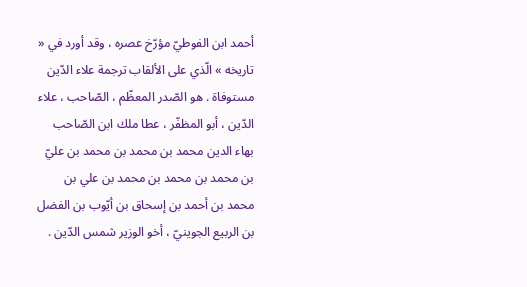أحمد ابن الفوطيّ مؤرّخ عصره ، وقد أورد في « تاريخه » الّذي على الألقاب ترجمة علاء الدّين مستوفاة . هو الصّدر المعظّم ، الصّاحب ، علاء الدّين ، أبو المظفّر ، عطا ملك ابن الصّاحب بهاء الدين محمد بن محمد بن محمد بن عليّ بن محمد بن محمد بن محمد بن علي بن محمد بن أحمد بن إسحاق بن أيّوب بن الفضل بن الربيع الجوينيّ ، أخو الوزير شمس الدّين .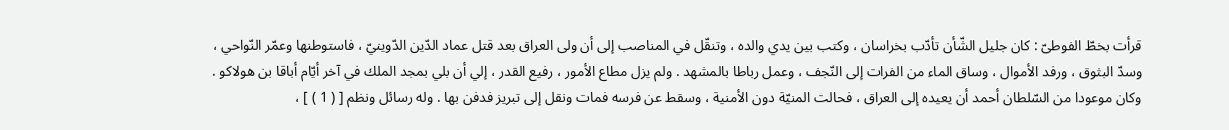قرأت بخطّ الفوطىّ : كان جليل الشّأن تأدّب بخراسان ، وكتب بين يدي والده ، وتنقّل في المناصب إلى أن ولى العراق بعد قتل عماد الدّين الدّوينيّ ، فاستوطنها وعمّر النّواحي ، وسدّ البثوق ، ورفد الأموال ، وساق الماء من الفرات إلى النّجف ، وعمل رباطا بالمشهد . ولم يزل مطاع الأمور ، رفيع القدر ، إلي أن بلي بمجد الملك في آخر أيّام أباقا بن هولاكو . وكان موعودا من السّلطان أحمد أن يعيده إلى العراق ، فحالت المنيّة دون الأمنية ، وسقط عن فرسه فمات ونقل إلى تبريز فدفن بها . وله رسائل ونظم [ ( 1 ) ] ،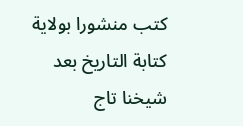كتب منشورا بولاية كتابة التاريخ بعد شيخنا تاج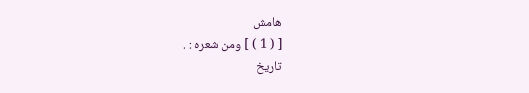هامش
[ ( 1 ) ] ومن شعره : .
تاريخ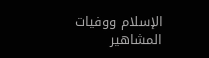الإسلام ووفيات المشاهير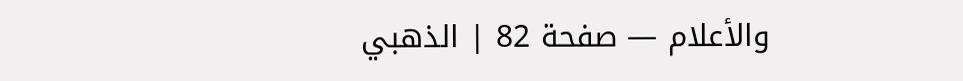والأعلام — صفحة 82 | الذهبي